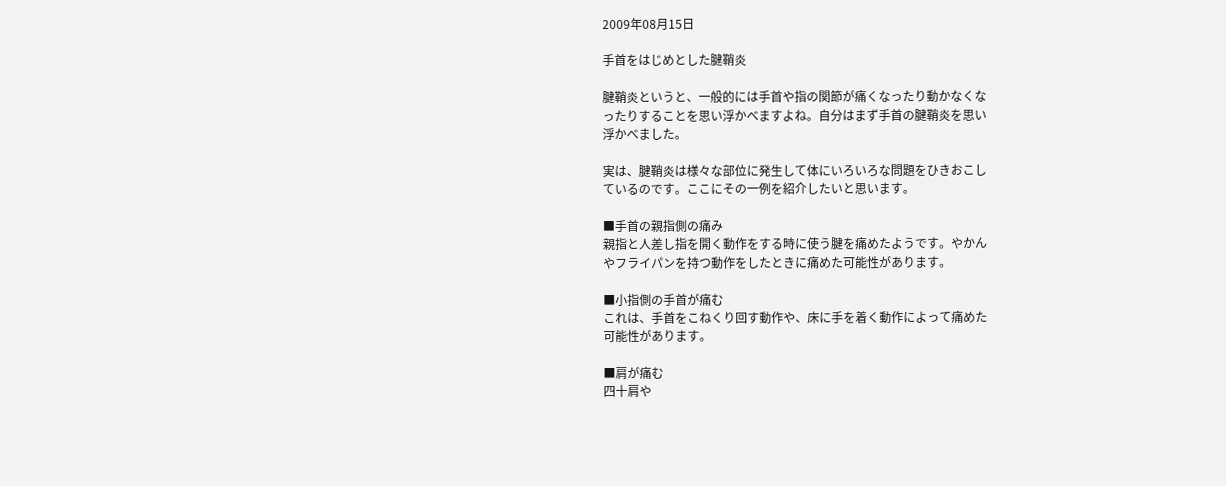2009年08月15日

手首をはじめとした腱鞘炎

腱鞘炎というと、一般的には手首や指の関節が痛くなったり動かなくな
ったりすることを思い浮かべますよね。自分はまず手首の腱鞘炎を思い
浮かべました。

実は、腱鞘炎は様々な部位に発生して体にいろいろな問題をひきおこし
ているのです。ここにその一例を紹介したいと思います。

■手首の親指側の痛み
親指と人差し指を開く動作をする時に使う腱を痛めたようです。やかん
やフライパンを持つ動作をしたときに痛めた可能性があります。

■小指側の手首が痛む
これは、手首をこねくり回す動作や、床に手を着く動作によって痛めた
可能性があります。

■肩が痛む
四十肩や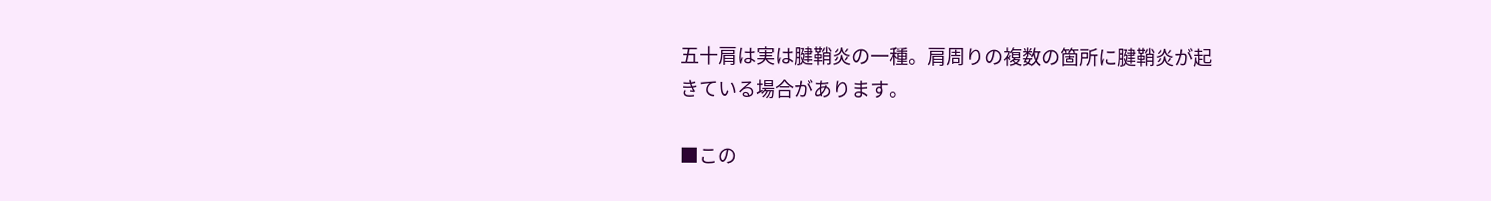五十肩は実は腱鞘炎の一種。肩周りの複数の箇所に腱鞘炎が起
きている場合があります。

■この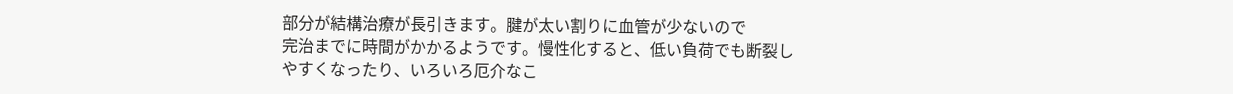部分が結構治療が長引きます。腱が太い割りに血管が少ないので
完治までに時間がかかるようです。慢性化すると、低い負荷でも断裂し
やすくなったり、いろいろ厄介なこ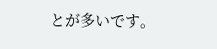とが多いです。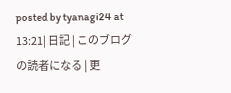posted by tyanagi24 at 13:21| 日記 | このブログの読者になる | 更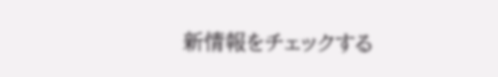新情報をチェックする